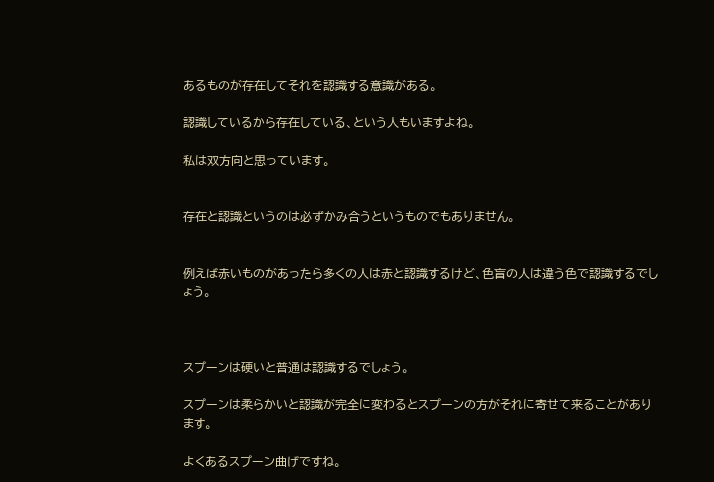あるものが存在してそれを認識する意識がある。

認識しているから存在している、という人もいますよね。

私は双方向と思っています。


存在と認識というのは必ずかみ合うというものでもありません。


例えば赤いものがあったら多くの人は赤と認識するけど、色盲の人は違う色で認識するでしょう。



スプーンは硬いと普通は認識するでしょう。

スプーンは柔らかいと認識が完全に変わるとスプーンの方がそれに寄せて来ることがあります。

よくあるスプーン曲げですね。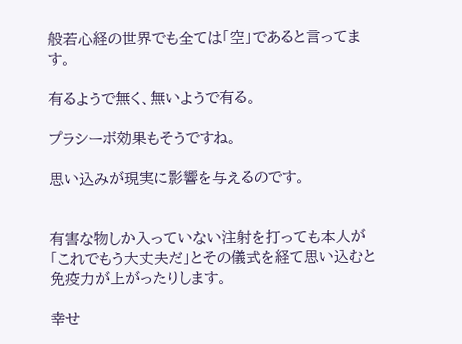般若心経の世界でも全ては「空」であると言ってます。

有るようで無く、無いようで有る。

プラシーボ効果もそうですね。

思い込みが現実に影響を与えるのです。


有害な物しか入っていない注射を打っても本人が「これでもう大丈夫だ」とその儀式を経て思い込むと免疫力が上がったりします。

幸せ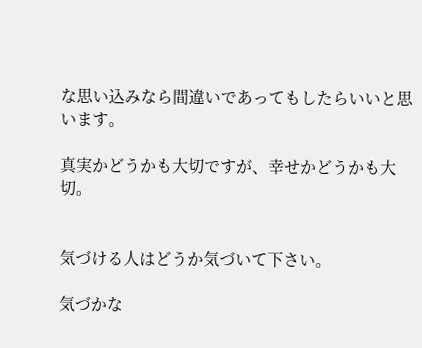な思い込みなら間違いであってもしたらいいと思います。

真実かどうかも大切ですが、幸せかどうかも大切。


気づける人はどうか気づいて下さい。

気づかな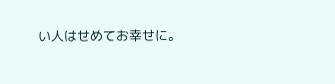い人はせめてお幸せに。